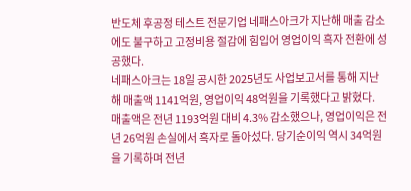반도체 후공정 테스트 전문기업 네패스아크가 지난해 매출 감소에도 불구하고 고정비용 절감에 힘입어 영업이익 흑자 전환에 성공했다.
네패스아크는 18일 공시한 2025년도 사업보고서를 통해 지난해 매출액 1141억원, 영업이익 48억원을 기록했다고 밝혔다.
매출액은 전년 1193억원 대비 4.3% 감소했으나, 영업이익은 전년 26억원 손실에서 흑자로 돌아섰다. 당기순이익 역시 34억원을 기록하며 전년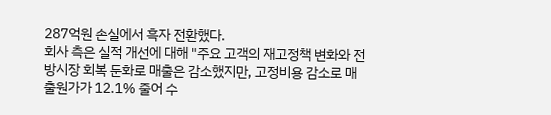287억원 손실에서 흑자 전환했다.
회사 측은 실적 개선에 대해 "주요 고객의 재고정책 변화와 전방시장 회복 둔화로 매출은 감소했지만, 고정비용 감소로 매출원가가 12.1% 줄어 수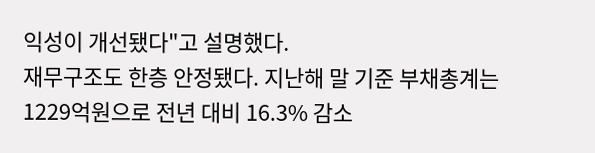익성이 개선됐다"고 설명했다.
재무구조도 한층 안정됐다. 지난해 말 기준 부채총계는 1229억원으로 전년 대비 16.3% 감소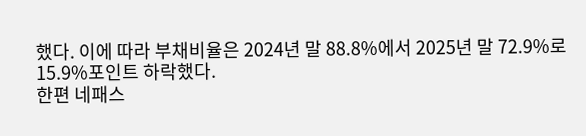했다. 이에 따라 부채비율은 2024년 말 88.8%에서 2025년 말 72.9%로 15.9%포인트 하락했다.
한편 네패스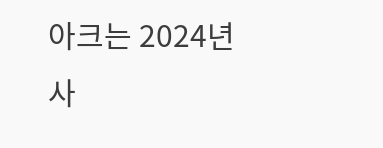아크는 2024년 사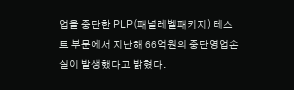업을 중단한 PLP(패널레벨패키지) 테스트 부문에서 지난해 66억원의 중단영업손실이 발생했다고 밝혔다.